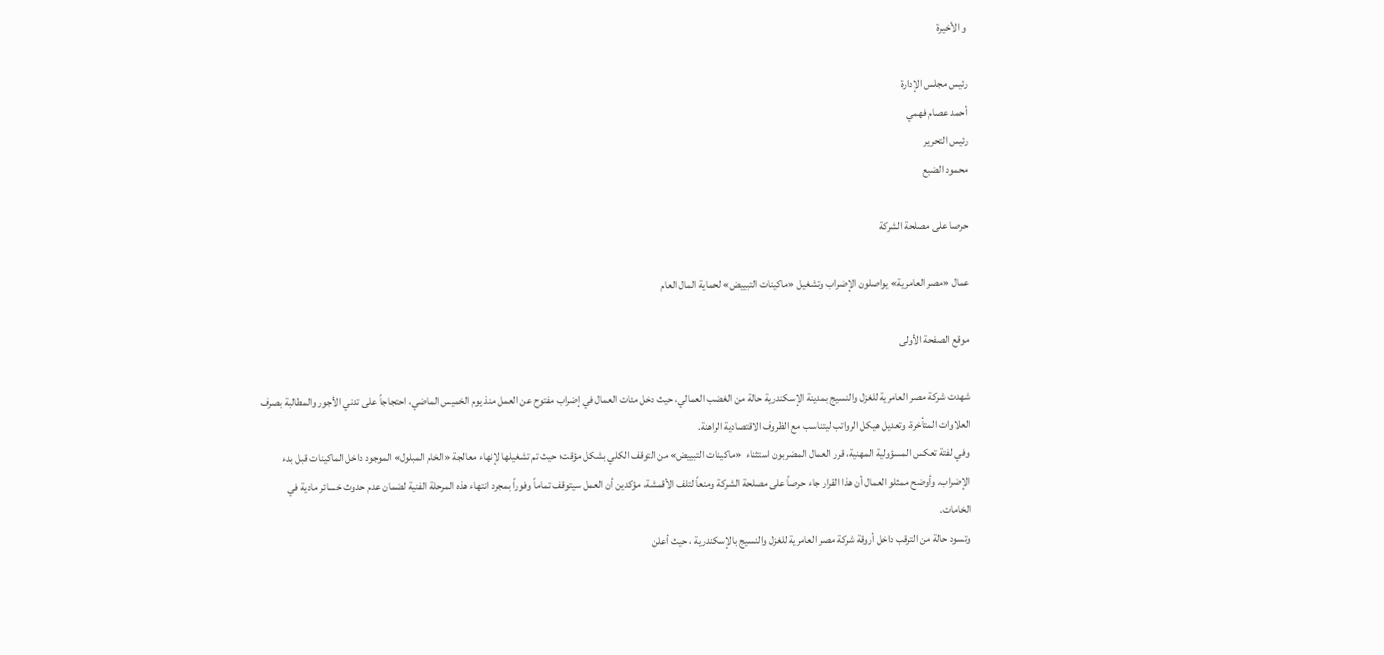و الأخيرة

رئيس مجلس الإدارة
أحمد عصام فهمي
رئيس التحرير
محمود الضبع

حرصا على مصلحة الشركة

عمال «مصر العامرية» يواصلون الإضراب وتشغيل «ماكينات التبييض» لحماية المال العام

موقع الصفحة الأولى

شهدت شركة مصر العامرية للغزل والنسيج بمدينة الإسكندرية حالة من الغضب العمالي، حيث دخل مئات العمال في إضراب مفتوح عن العمل منذ يوم الخميس الماضي، احتجاجاً على تدني الأجور والمطالبة بصرف العلاوات المتأخرة، وتعديل هيكل الرواتب ليتناسب مع الظروف الاقتصادية الراهنة.
وفي لفتة تعكس المسؤولية المهنية، قرر العمال المضربون استثناء  «ماكينات التبييض» من التوقف الكلي بشكل مؤقت؛ حيث تم تشغيلها لإنهاء معالجة «الخام المبلول» الموجود داخل الماكينات قبل بدء الإضراب. وأوضح ممثلو العمال أن هذا القرار جاء حرصاً على مصلحة الشركة ومنعاً لتلف الأقمشة، مؤكدين أن العمل سيتوقف تماماً وفوراً بمجرد انتهاء هذه المرحلة الفنية لضمان عدم حدوث خسائر مادية في الخامات.
وتسود حالة من الترقب داخل أروقة شركة مصر العامرية للغزل والنسيج بالإسكندرية ، حيث أعلن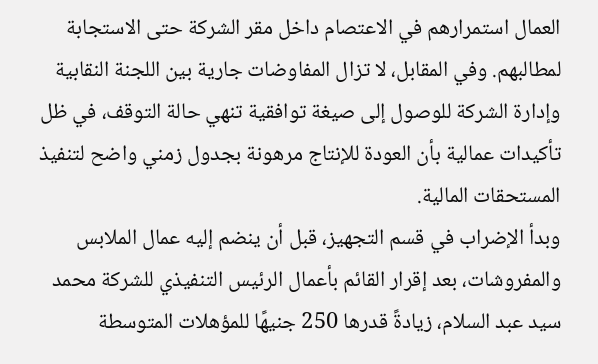العمال استمرارهم في الاعتصام داخل مقر الشركة حتى الاستجابة لمطالبهم. وفي المقابل، لا تزال المفاوضات جارية بين اللجنة النقابية وإدارة الشركة للوصول إلى صيغة توافقية تنهي حالة التوقف، في ظل تأكيدات عمالية بأن العودة للإنتاج مرهونة بجدول زمني واضح لتنفيذ المستحقات المالية.
وبدأ الإضراب في قسم التجهيز، قبل أن ينضم إليه عمال الملابس والمفروشات، بعد إقرار القائم بأعمال الرئيس التنفيذي للشركة محمد سيد عبد السلام، زيادةً قدرها 250 جنيهًا للمؤهلات المتوسطة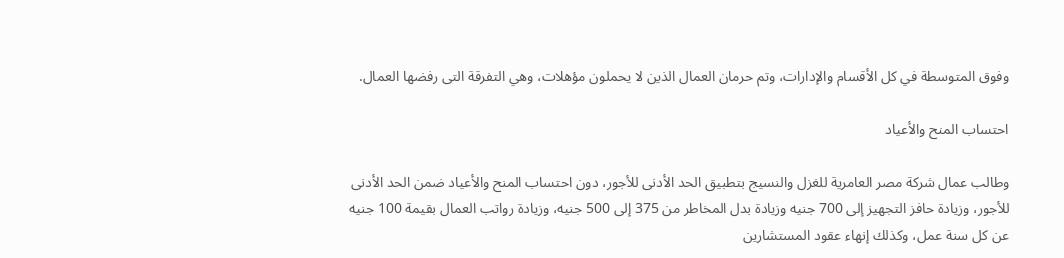وفوق المتوسطة في كل الأقسام والإدارات، وتم حرمان العمال الذين لا يحملون مؤهلات، وهي التفرقة التى رفضها العمال.

احتساب المنح والأعياد

وطالب عمال شركة مصر العامرية للغزل والنسيج بتطبيق الحد الأدنى للأجور، دون احتساب المنح والأعياد ضمن الحد الأدنى للأجور، وزيادة حافز التجهيز إلى 700 جنيه وزيادة بدل المخاطر من 375 إلى 500 جنيه، وزيادة رواتب العمال بقيمة 100 جنيه عن كل سنة عمل، وكذلك إنهاء عقود المستشارين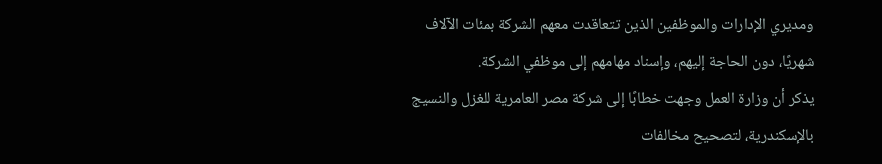ومديري الإدارات والموظفين الذين تتعاقدت معهم الشركة بمئات الآلاف شهريًا، دون الحاجة إليهم، وإسناد مهامهم إلى موظفي الشركة.
يذكر أن وزارة العمل وجهت خطابًا إلى شركة مصر العامرية للغزل والنسيج بالإسكندرية، لتصحيح مخالفات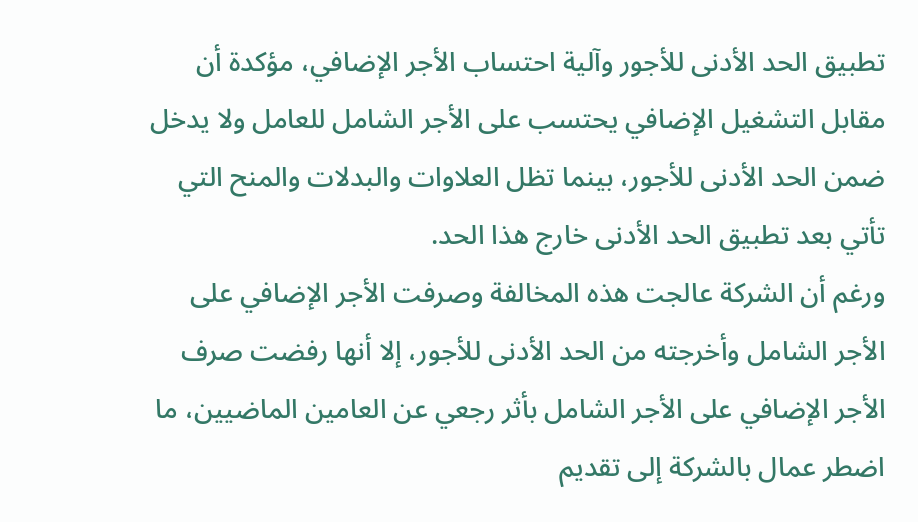تطبيق الحد الأدنى للأجور وآلية احتساب الأجر الإضافي، مؤكدة أن مقابل التشغيل الإضافي يحتسب على الأجر الشامل للعامل ولا يدخل ضمن الحد الأدنى للأجور، بينما تظل العلاوات والبدلات والمنح التي تأتي بعد تطبيق الحد الأدنى خارج هذا الحد.
ورغم أن الشركة عالجت هذه المخالفة وصرفت الأجر الإضافي على الأجر الشامل وأخرجته من الحد الأدنى للأجور، إلا أنها رفضت صرف الأجر الإضافي على الأجر الشامل بأثر رجعي عن العامين الماضيين، ما اضطر عمال بالشركة إلى تقديم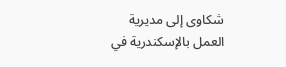شكاوى إلى مديرية العمل بالإسكندرية في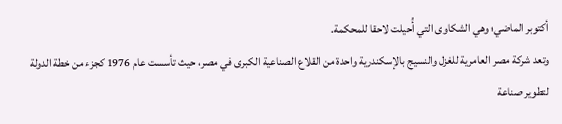أكتوبر الماضي؛ وهي الشكاوى التي أُحيلت لاحقا للمحكمة.
وتعد شركة مصر العامرية للغزل والنسيج بالإسكندرية واحدة من القلاع الصناعية الكبرى في مصر، حيث تأسست عام 1976 كجزء من خطة الدولة لتطوير صناعة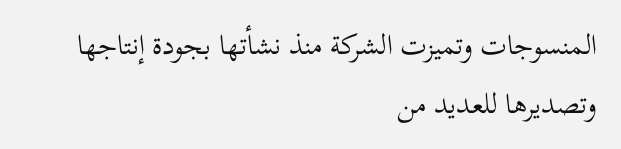المنسوجات وتميزت الشركة منذ نشأتها بجودة إنتاجها وتصديرها للعديد من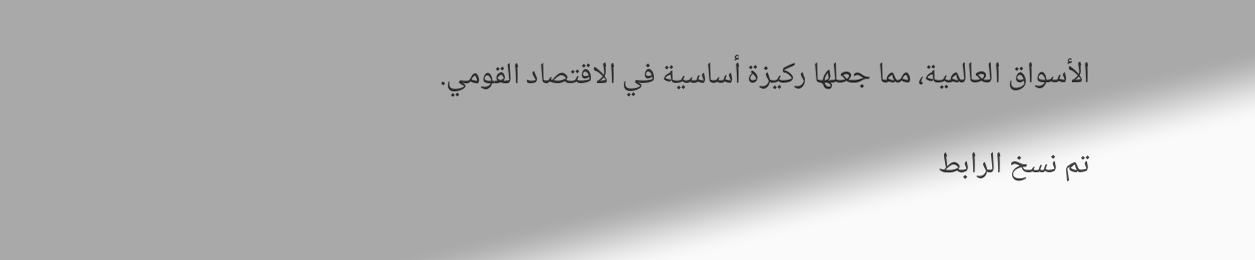الأسواق العالمية، مما جعلها ركيزة أساسية في الاقتصاد القومي.

تم نسخ الرابط